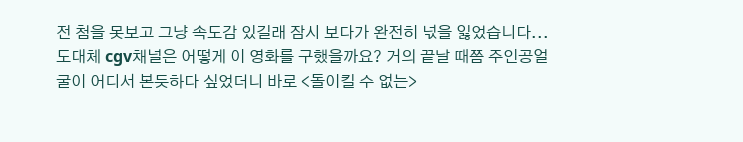전 첨을 못보고 그냥 속도감 있길래 잠시 보다가 완전히 넋을 잃었습니다...
도대체 cgv채널은 어떻게 이 영화를 구했을까요? 거의 끝날 때쯤 주인공얼굴이 어디서 본듯하다 싶었더니 바로 <돌이킬 수 없는>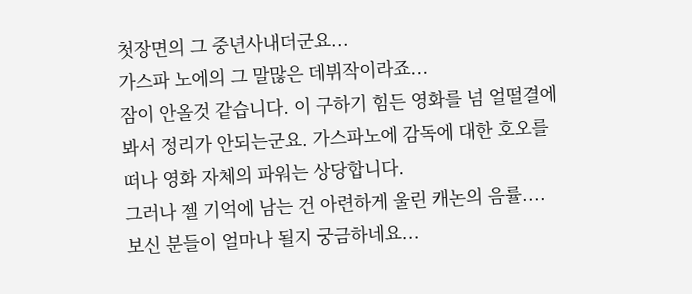첫장면의 그 중년사내더군요...
가스파 노에의 그 말많은 데뷔작이라죠...
잠이 안올것 같습니다. 이 구하기 힘든 영화를 넘 얼떨결에 봐서 정리가 안되는군요. 가스파노에 감독에 대한 호오를 떠나 영화 자체의 파워는 상당합니다.
그러나 젤 기억에 남는 건 아련하게 울린 캐논의 음률....
보신 분들이 얼마나 될지 궁금하네요...